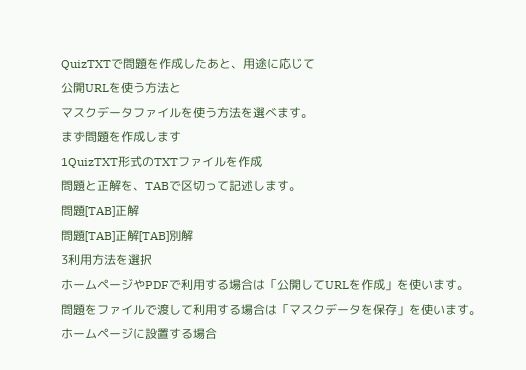QuizTXTで問題を作成したあと、用途に応じて
公開URLを使う方法と
マスクデータファイルを使う方法を選べます。
まず問題を作成します
1QuizTXT形式のTXTファイルを作成
問題と正解を、TABで区切って記述します。
問題[TAB]正解
問題[TAB]正解[TAB]別解
3利用方法を選択
ホームページやPDFで利用する場合は「公開してURLを作成」を使います。
問題をファイルで渡して利用する場合は「マスクデータを保存」を使います。
ホームページに設置する場合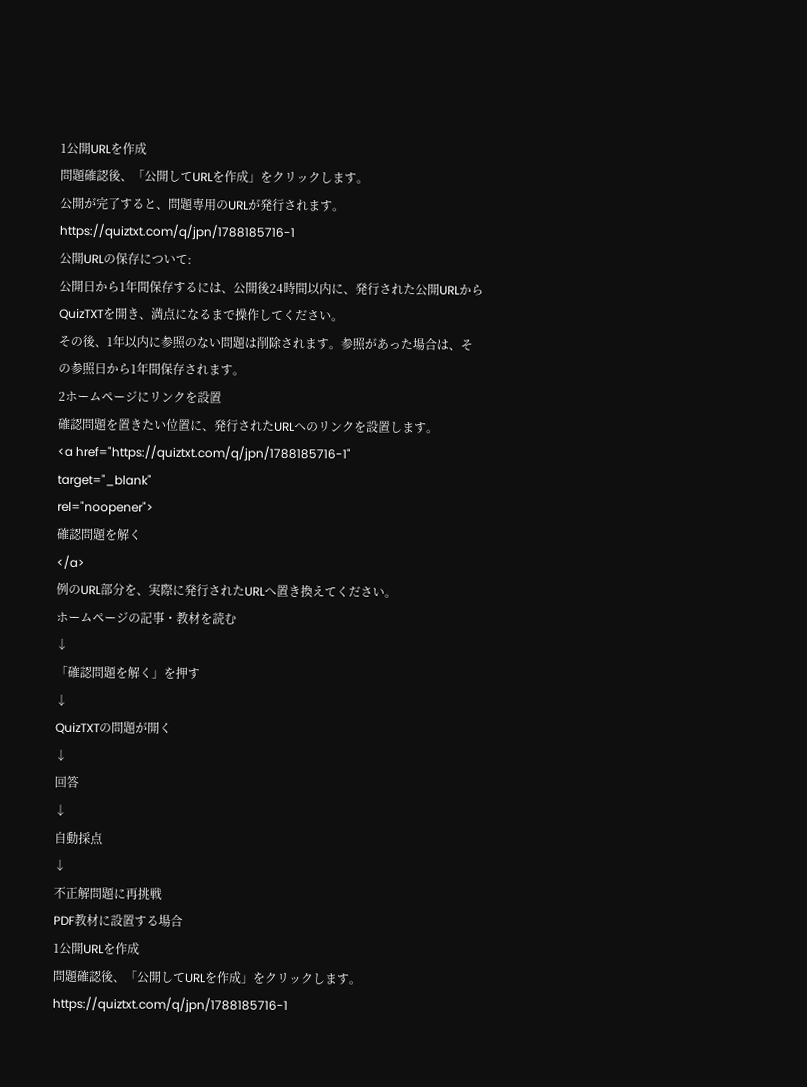1公開URLを作成
問題確認後、「公開してURLを作成」をクリックします。
公開が完了すると、問題専用のURLが発行されます。
https://quiztxt.com/q/jpn/1788185716-1
公開URLの保存について:
公開日から1年間保存するには、公開後24時間以内に、発行された公開URLからQuizTXTを開き、満点になるまで操作してください。
その後、1年以内に参照のない問題は削除されます。参照があった場合は、その参照日から1年間保存されます。
2ホームページにリンクを設置
確認問題を置きたい位置に、発行されたURLへのリンクを設置します。
<a href="https://quiztxt.com/q/jpn/1788185716-1"
target="_blank"
rel="noopener">
確認問題を解く
</a>
例のURL部分を、実際に発行されたURLへ置き換えてください。
ホームページの記事・教材を読む
↓
「確認問題を解く」を押す
↓
QuizTXTの問題が開く
↓
回答
↓
自動採点
↓
不正解問題に再挑戦
PDF教材に設置する場合
1公開URLを作成
問題確認後、「公開してURLを作成」をクリックします。
https://quiztxt.com/q/jpn/1788185716-1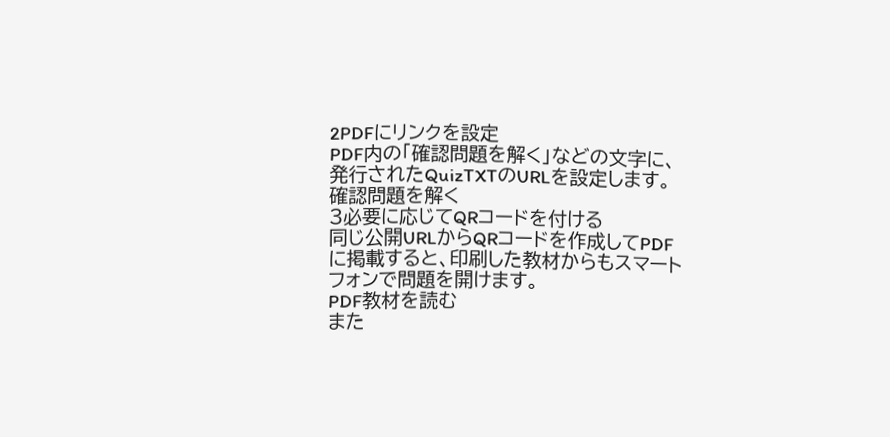2PDFにリンクを設定
PDF内の「確認問題を解く」などの文字に、発行されたQuizTXTのURLを設定します。
確認問題を解く
3必要に応じてQRコードを付ける
同じ公開URLからQRコードを作成してPDFに掲載すると、印刷した教材からもスマートフォンで問題を開けます。
PDF教材を読む
また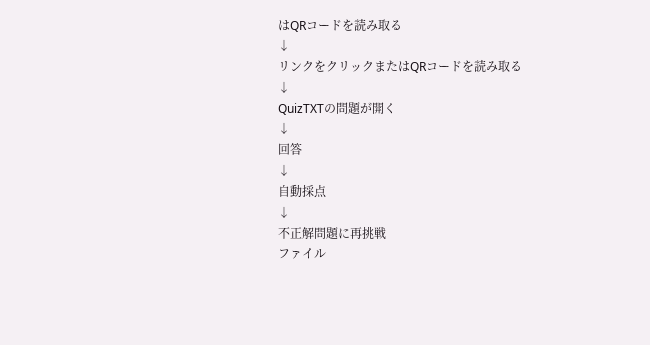はQRコードを読み取る
↓
リンクをクリックまたはQRコードを読み取る
↓
QuizTXTの問題が開く
↓
回答
↓
自動採点
↓
不正解問題に再挑戦
ファイル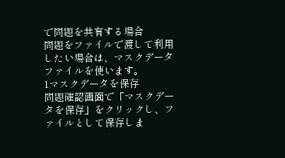で問題を共有する場合
問題をファイルで渡して利用したい場合は、マスクデータファイルを使います。
1マスクデータを保存
問題確認画面で「マスクデータを保存」をクリックし、ファイルとして保存しま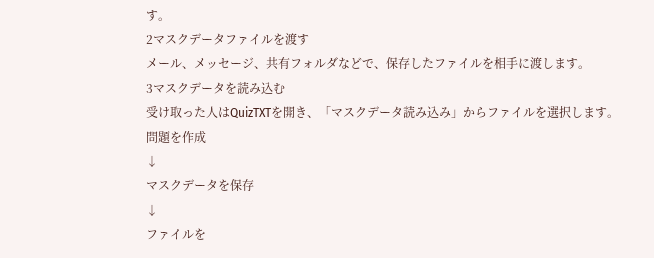す。
2マスクデータファイルを渡す
メール、メッセージ、共有フォルダなどで、保存したファイルを相手に渡します。
3マスクデータを読み込む
受け取った人はQuizTXTを開き、「マスクデータ読み込み」からファイルを選択します。
問題を作成
↓
マスクデータを保存
↓
ファイルを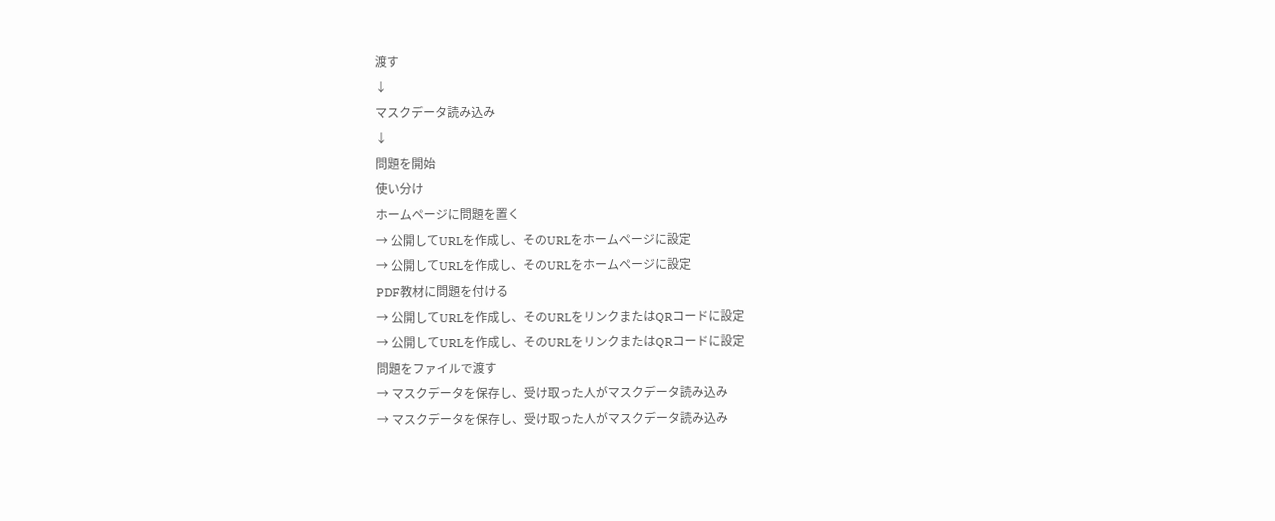渡す
↓
マスクデータ読み込み
↓
問題を開始
使い分け
ホームページに問題を置く
→ 公開してURLを作成し、そのURLをホームページに設定
→ 公開してURLを作成し、そのURLをホームページに設定
PDF教材に問題を付ける
→ 公開してURLを作成し、そのURLをリンクまたはQRコードに設定
→ 公開してURLを作成し、そのURLをリンクまたはQRコードに設定
問題をファイルで渡す
→ マスクデータを保存し、受け取った人がマスクデータ読み込み
→ マスクデータを保存し、受け取った人がマスクデータ読み込み